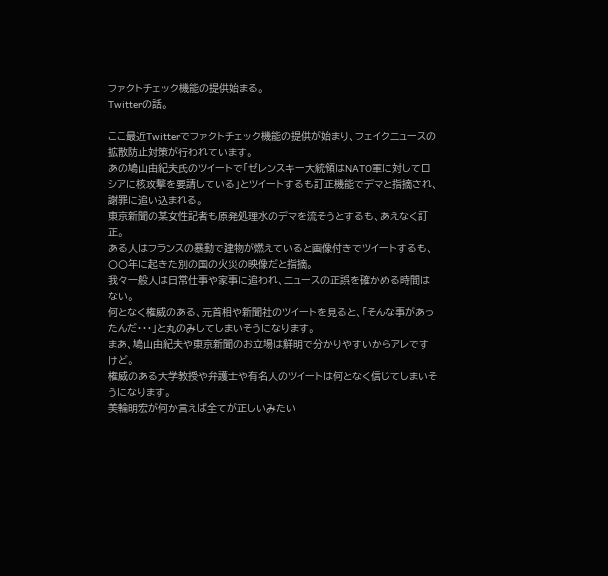ファクトチェック機能の提供始まる。
Twitterの話。

ここ最近Twitterでファクトチェック機能の提供が始まり、フェイクニュースの拡散防止対策が行われています。
あの鳩山由紀夫氏のツイートで「ゼレンスキー大統領はNATO軍に対してロシアに核攻撃を要請している」とツイートするも訂正機能でデマと指摘され、謝罪に追い込まれる。
東京新聞の某女性記者も原発処理水のデマを流そうとするも、あえなく訂正。
ある人はフランスの暴動で建物が燃えていると画像付きでツイートするも、〇〇年に起きた別の国の火災の映像だと指摘。
我々一般人は日常仕事や家事に追われ、ニュースの正誤を確かめる時間はない。
何となく権威のある、元首相や新聞社のツイートを見ると、「そんな事があったんだ・・・」と丸のみしてしまいそうになります。
まあ、鳩山由紀夫や東京新聞のお立場は鮮明で分かりやすいからアレですけど。
権威のある大学教授や弁護士や有名人のツイートは何となく信じてしまいそうになります。
美輪明宏が何か言えば全てが正しいみたい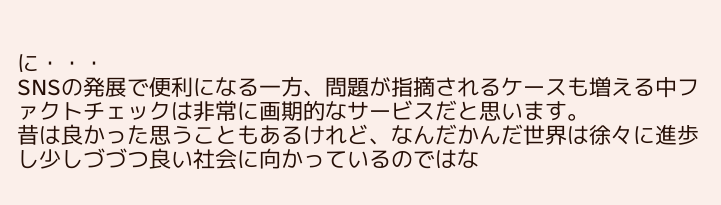に・・・
SNSの発展で便利になる一方、問題が指摘されるケースも増える中ファクトチェックは非常に画期的なサービスだと思います。
昔は良かった思うこともあるけれど、なんだかんだ世界は徐々に進歩し少しづづつ良い社会に向かっているのではな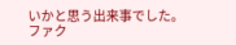いかと思う出来事でした。
ファク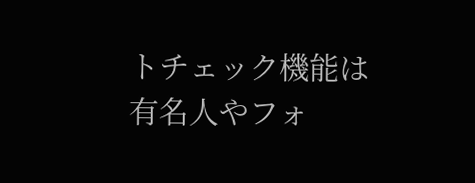トチェック機能は有名人やフォ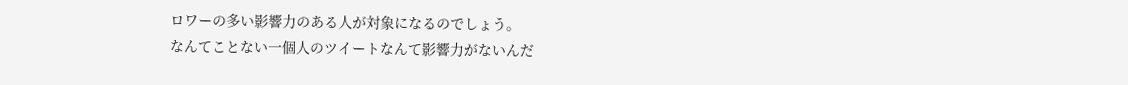ロワーの多い影響力のある人が対象になるのでしょう。
なんてことない一個人のツイートなんて影響力がないんだ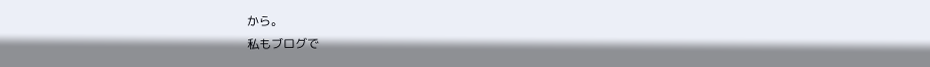から。
私もブログで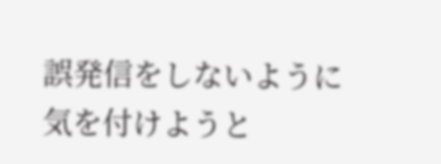誤発信をしないように気を付けようと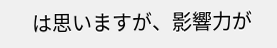は思いますが、影響力が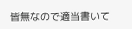皆無なので適当書いて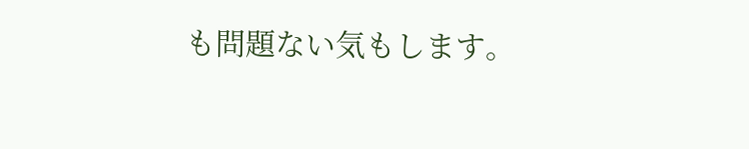も問題ない気もします。